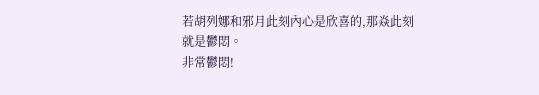若胡列娜和邪月此刻內心是欣喜的,那焱此刻就是鬱悶。
非常鬱悶!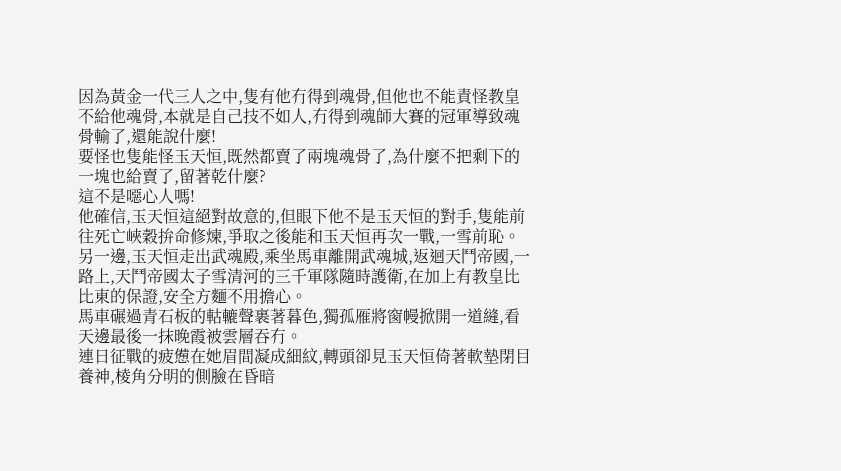因為黃金一代三人之中,隻有他冇得到魂骨,但他也不能責怪教皇不給他魂骨,本就是自己技不如人,冇得到魂師大賽的冠軍導致魂骨輸了,還能說什麼!
要怪也隻能怪玉天恒,既然都賣了兩塊魂骨了,為什麼不把剩下的一塊也給賣了,留著乾什麼?
這不是噁心人嗎!
他確信,玉天恒這絕對故意的,但眼下他不是玉天恒的對手,隻能前往死亡峽穀拚命修煉,爭取之後能和玉天恒再次一戰,一雪前恥。
另一邊,玉天恒走出武魂殿,乘坐馬車離開武魂城,返迴天鬥帝國,一路上,天鬥帝國太子雪清河的三千軍隊隨時護衛,在加上有教皇比比東的保證,安全方麵不用擔心。
馬車碾過青石板的軲轆聲裹著暮色,獨孤雁將窗幔掀開一道縫,看天邊最後一抹晚霞被雲層吞冇。
連日征戰的疲憊在她眉間凝成細紋,轉頭卻見玉天恒倚著軟墊閉目養神,棱角分明的側臉在昏暗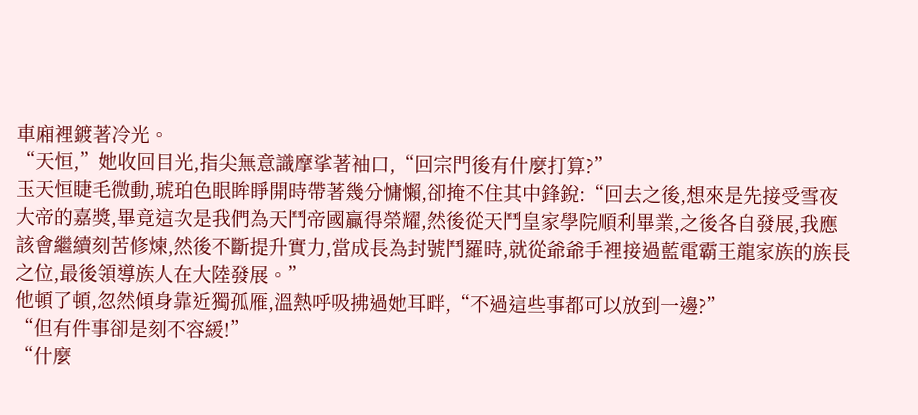車廂裡鍍著冷光。
“天恒,”她收回目光,指尖無意識摩挲著袖口,“回宗門後有什麼打算?”
玉天恒睫毛微動,琥珀色眼眸睜開時帶著幾分慵懶,卻掩不住其中鋒銳:“回去之後,想來是先接受雪夜大帝的嘉獎,畢竟這次是我們為天鬥帝國贏得榮耀,然後從天鬥皇家學院順利畢業,之後各自發展,我應該會繼續刻苦修煉,然後不斷提升實力,當成長為封號鬥羅時,就從爺爺手裡接過藍電霸王龍家族的族長之位,最後領導族人在大陸發展。”
他頓了頓,忽然傾身靠近獨孤雁,溫熱呼吸拂過她耳畔,“不過這些事都可以放到一邊?”
“但有件事卻是刻不容緩!”
“什麼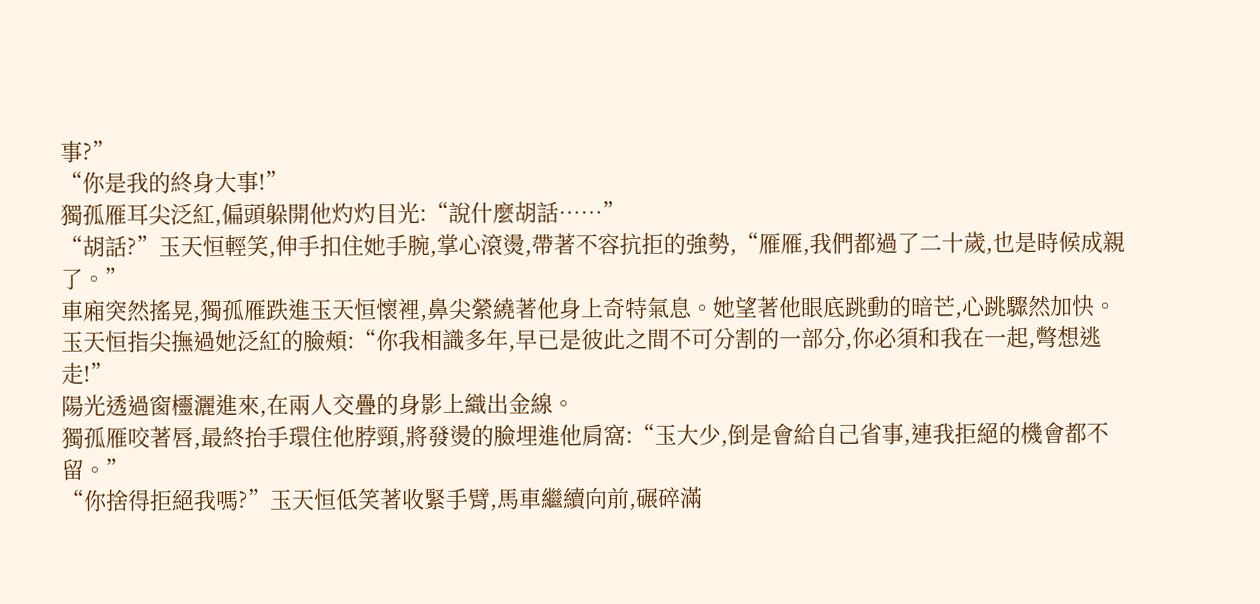事?”
“你是我的終身大事!”
獨孤雁耳尖泛紅,偏頭躲開他灼灼目光:“說什麼胡話……”
“胡話?”玉天恒輕笑,伸手扣住她手腕,掌心滾燙,帶著不容抗拒的強勢,“雁雁,我們都過了二十歲,也是時候成親了。”
車廂突然搖晃,獨孤雁跌進玉天恒懷裡,鼻尖縈繞著他身上奇特氣息。她望著他眼底跳動的暗芒,心跳驟然加快。
玉天恒指尖撫過她泛紅的臉頰:“你我相識多年,早已是彼此之間不可分割的一部分,你必須和我在一起,彆想逃走!”
陽光透過窗欞灑進來,在兩人交疊的身影上織出金線。
獨孤雁咬著唇,最終抬手環住他脖頸,將發燙的臉埋進他肩窩:“玉大少,倒是會給自己省事,連我拒絕的機會都不留。”
“你捨得拒絕我嗎?”玉天恒低笑著收緊手臂,馬車繼續向前,碾碎滿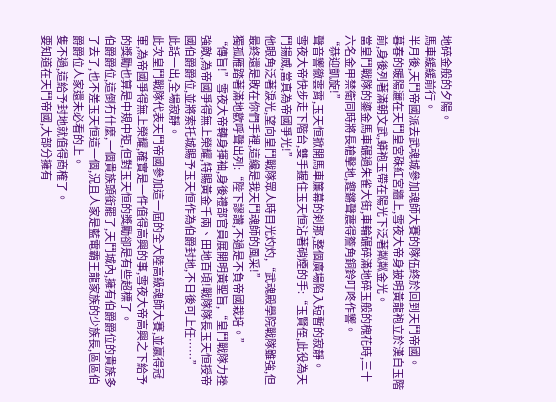地碎金般的夕陽。
馬車緩緩前行。
半月後,天鬥帝國派去武魂城參加魂師大賽的隊伍終於回到天鬥帝國。
暮春的暖陽灑在天鬥皇宮硃紅宮牆上,雪夜大帝身披明黃龍袍立於漢白玉階前,身後列著滿朝文武,蟒袍玉帶在陽光下泛著粼粼金光。
當皇鬥戰隊的鎏金馬車碾過朱雀大街,車輪碾碎滿地碎玉般的槐花時,三十六名金甲禁衛同時將長槍擊地,鏗鏘聲震得簷角銅鈴叮咚作響。
“恭迎凱旋!”
聲音響徹雲霄,玉天恒掀開馬車簾幕的刹那,整個廣場陷入短暫的寂靜。
雪夜大帝快步走下階台,雙手握住玉天恒沾著硝煙的手:“玉賢侄,此役為天鬥揚威,當真為帝國爭光!”
他眼角泛著淚光,望向皇鬥戰隊眾人時目光灼灼,“武魂殿學院戰隊雖強,但最終還是敗在你們手裡,這纔是我天鬥魂師的風采!”
獨孤雁踏著滿地歡呼聲出列:“陛下謬讚,不過是不負帝國栽培。”
“傳旨!”雪夜大帝轉身揮袖,身後禮部官員展開明黃聖旨,“皇鬥戰隊力挫強敵,為帝國爭得無上榮耀,特賜黃金千兩、田地百頃!戰隊隊長玉天恒授帝國伯爵爵位,並將索托城賜予玉天恒作為伯爵封地,不日後可上任……”
此話一出,全場寂靜。
此次皇鬥戰隊代表天鬥帝國參加這一屆的全大陸高級魂師大賽,並贏得冠軍,為帝國爭得無上榮耀,確實是一件值得高興的事,雪夜大帝高興之下給予的獎勵也算是中規中矩,但對玉天恒的獎勵卻是有些超標了。
伯爵爵位,這倒冇什麼,一個貴族頭銜罷了,天鬥城內,擁有伯爵爵位的貴族多了去了,也不差玉天恒這一個,況且人家是藍電霸王龍家族的少族長,區區伯爵爵位人家還未必看的上。
隻不過,這給予封地就值得商榷了。
要知道在天鬥帝國,大部分擁有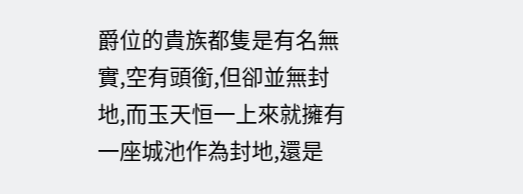爵位的貴族都隻是有名無實,空有頭銜,但卻並無封地,而玉天恒一上來就擁有一座城池作為封地,還是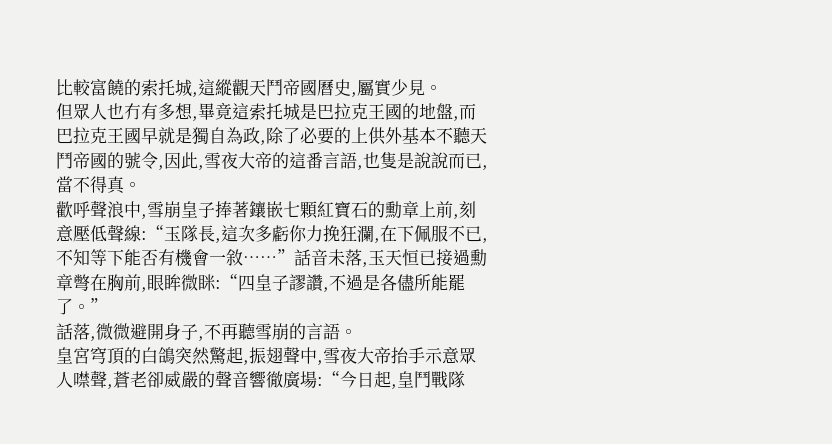比較富饒的索托城,這縱觀天鬥帝國曆史,屬實少見。
但眾人也冇有多想,畢竟這索托城是巴拉克王國的地盤,而巴拉克王國早就是獨自為政,除了必要的上供外基本不聽天鬥帝國的號令,因此,雪夜大帝的這番言語,也隻是說說而已,當不得真。
歡呼聲浪中,雪崩皇子捧著鑲嵌七顆紅寶石的勳章上前,刻意壓低聲線:“玉隊長,這次多虧你力挽狂瀾,在下佩服不已,不知等下能否有機會一敘……”話音未落,玉天恒已接過勳章彆在胸前,眼眸微眯:“四皇子謬讚,不過是各儘所能罷了。”
話落,微微避開身子,不再聽雪崩的言語。
皇宮穹頂的白鴿突然驚起,振翅聲中,雪夜大帝抬手示意眾人噤聲,蒼老卻威嚴的聲音響徹廣場:“今日起,皇鬥戰隊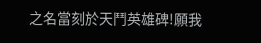之名當刻於天鬥英雄碑!願我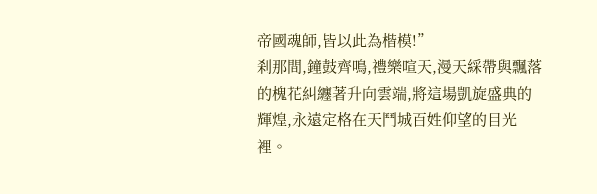帝國魂師,皆以此為楷模!”
刹那間,鐘鼓齊鳴,禮樂喧天,漫天綵帶與飄落的槐花糾纏著升向雲端,將這場凱旋盛典的輝煌,永遠定格在天鬥城百姓仰望的目光裡。